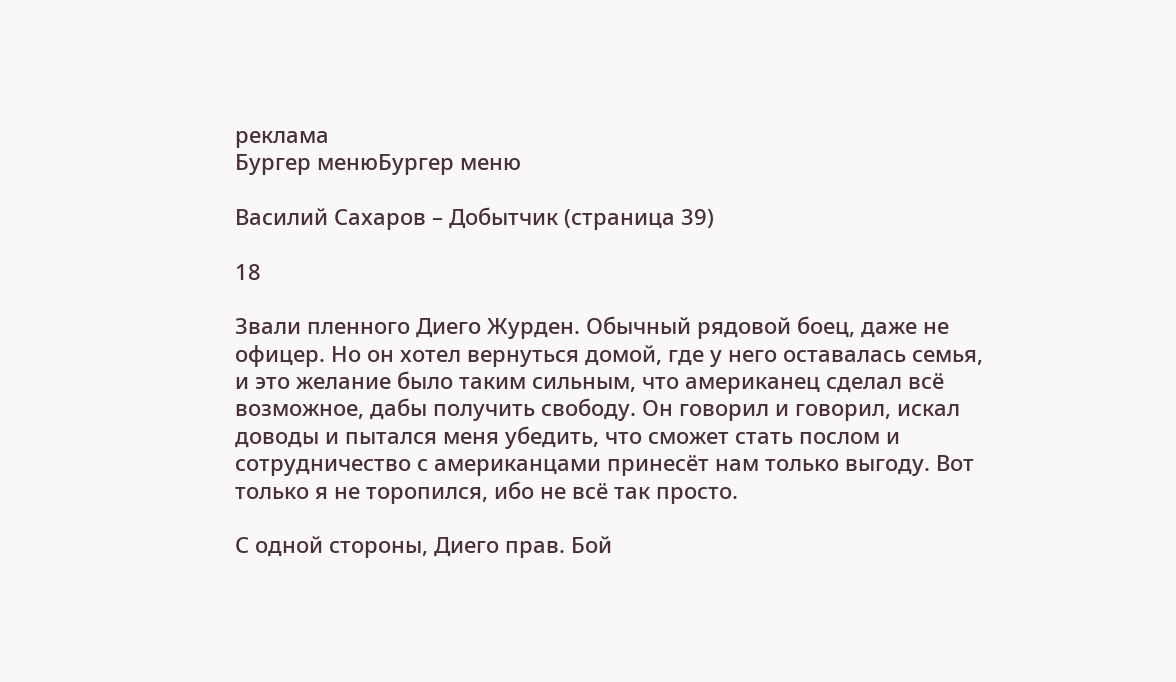реклама
Бургер менюБургер меню

Василий Сахаров – Добытчик (страница 39)

18

Звали пленного Диего Журден. Обычный рядовой боец, даже не офицер. Но он хотел вернуться домой, где у него оставалась семья, и это желание было таким сильным, что американец сделал всё возможное, дабы получить свободу. Он говорил и говорил, искал доводы и пытался меня убедить, что сможет стать послом и сотрудничество с американцами принесёт нам только выгоду. Вот только я не торопился, ибо не всё так просто.

С одной стороны, Диего прав. Бой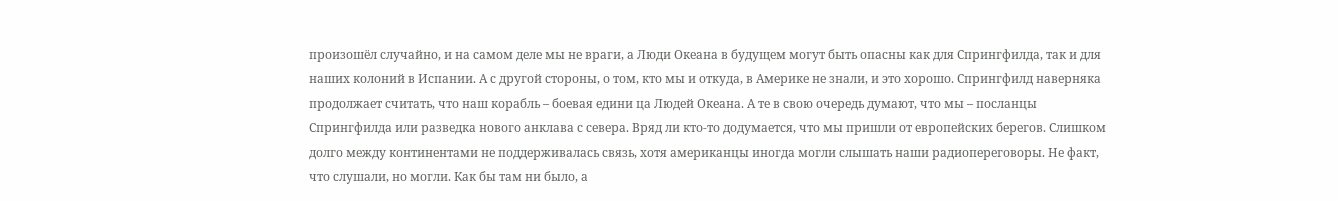произошёл случайно, и на самом деле мы не враги, а Люди Океана в будущем могут быть опасны как для Спрингфилда, так и для наших колоний в Испании. А с другой стороны, о том, кто мы и откуда, в Америке не знали, и это хорошо. Спрингфилд наверняка продолжает считать, что наш корабль – боевая едини ца Людей Океана. А те в свою очередь думают, что мы – посланцы Спрингфилда или разведка нового анклава с севера. Вряд ли кто-то додумается, что мы пришли от европейских берегов. Слишком долго между континентами не поддерживалась связь, хотя американцы иногда могли слышать наши радиопереговоры. Не факт, что слушали, но могли. Как бы там ни было, а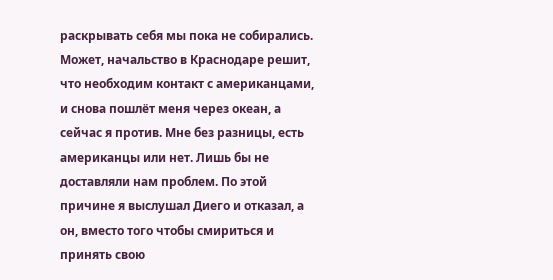раскрывать себя мы пока не собирались. Может, начальство в Краснодаре решит, что необходим контакт с американцами, и снова пошлёт меня через океан, а сейчас я против. Мне без разницы, есть американцы или нет. Лишь бы не доставляли нам проблем. По этой причине я выслушал Диего и отказал, а он, вместо того чтобы смириться и принять свою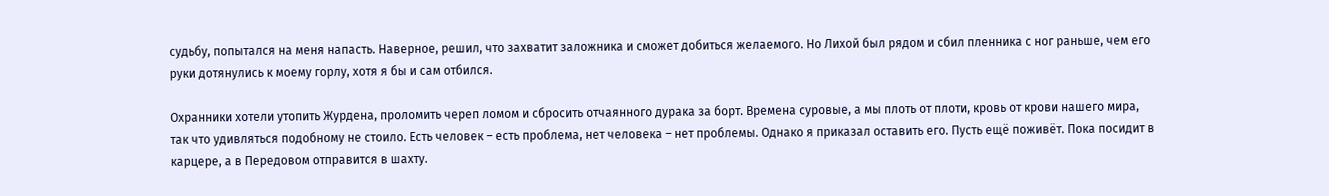судьбу, попытался на меня напасть. Наверное, решил, что захватит заложника и сможет добиться желаемого. Но Лихой был рядом и сбил пленника с ног раньше, чем его руки дотянулись к моему горлу, хотя я бы и сам отбился.

Охранники хотели утопить Журдена, проломить череп ломом и сбросить отчаянного дурака за борт. Времена суровые, а мы плоть от плоти, кровь от крови нашего мира, так что удивляться подобному не стоило. Есть человек – есть проблема, нет человека – нет проблемы. Однако я приказал оставить его. Пусть ещё поживёт. Пока посидит в карцере, а в Передовом отправится в шахту.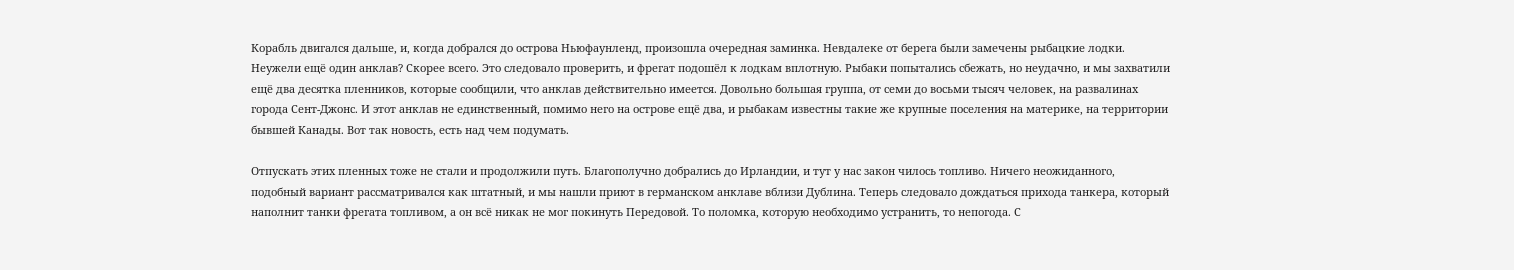Корабль двигался дальше, и, когда добрался до острова Ньюфаунленд, произошла очередная заминка. Невдалеке от берега были замечены рыбацкие лодки. Неужели ещё один анклав? Скорее всего. Это следовало проверить, и фрегат подошёл к лодкам вплотную. Рыбаки попытались сбежать, но неудачно, и мы захватили ещё два десятка пленников, которые сообщили, что анклав действительно имеется. Довольно большая группа, от семи до восьми тысяч человек, на развалинах города Сент-Джонс. И этот анклав не единственный, помимо него на острове ещё два, и рыбакам известны такие же крупные поселения на материке, на территории бывшей Канады. Вот так новость, есть над чем подумать.

Отпускать этих пленных тоже не стали и продолжили путь. Благополучно добрались до Ирландии, и тут у нас закон чилось топливо. Ничего неожиданного, подобный вариант рассматривался как штатный, и мы нашли приют в германском анклаве вблизи Дублина. Теперь следовало дождаться прихода танкера, который наполнит танки фрегата топливом, а он всё никак не мог покинуть Передовой. То поломка, которую необходимо устранить, то непогода. С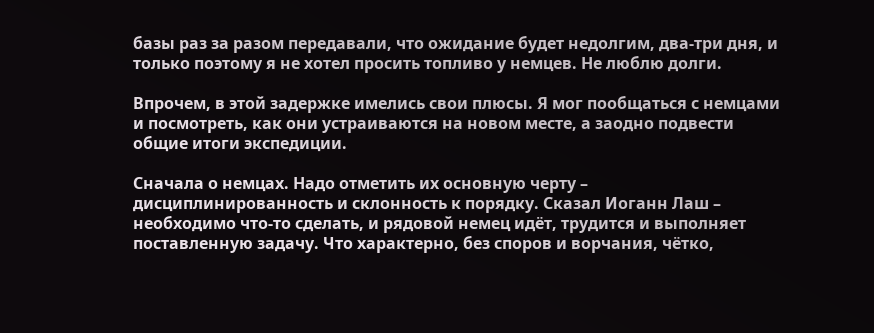базы раз за разом передавали, что ожидание будет недолгим, два-три дня, и только поэтому я не хотел просить топливо у немцев. Не люблю долги.

Впрочем, в этой задержке имелись свои плюсы. Я мог пообщаться с немцами и посмотреть, как они устраиваются на новом месте, а заодно подвести общие итоги экспедиции.

Сначала о немцах. Надо отметить их основную черту – дисциплинированность и склонность к порядку. Сказал Иоганн Лаш – необходимо что-то сделать, и рядовой немец идёт, трудится и выполняет поставленную задачу. Что характерно, без споров и ворчания, чётко,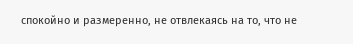спокойно и размеренно, не отвлекаясь на то, что не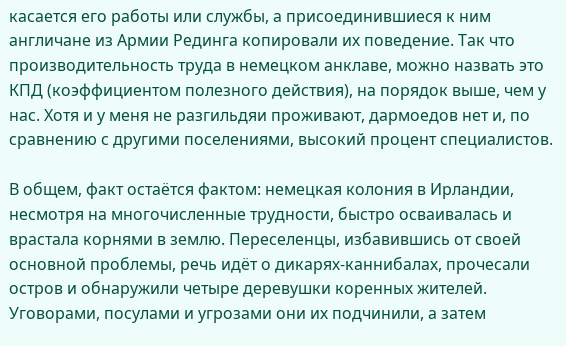касается его работы или службы, а присоединившиеся к ним англичане из Армии Рединга копировали их поведение. Так что производительность труда в немецком анклаве, можно назвать это КПД (коэффициентом полезного действия), на порядок выше, чем у нас. Хотя и у меня не разгильдяи проживают, дармоедов нет и, по сравнению с другими поселениями, высокий процент специалистов.

В общем, факт остаётся фактом: немецкая колония в Ирландии, несмотря на многочисленные трудности, быстро осваивалась и врастала корнями в землю. Переселенцы, избавившись от своей основной проблемы, речь идёт о дикарях-каннибалах, прочесали остров и обнаружили четыре деревушки коренных жителей. Уговорами, посулами и угрозами они их подчинили, а затем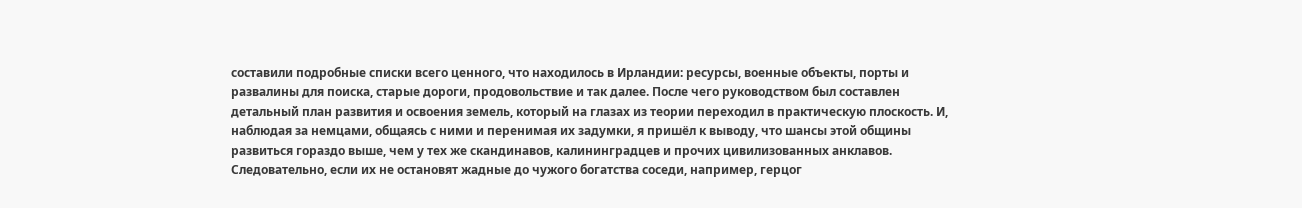составили подробные списки всего ценного, что находилось в Ирландии: ресурсы, военные объекты, порты и развалины для поиска, старые дороги, продовольствие и так далее. После чего руководством был составлен детальный план развития и освоения земель, который на глазах из теории переходил в практическую плоскость. И, наблюдая за немцами, общаясь с ними и перенимая их задумки, я пришёл к выводу, что шансы этой общины развиться гораздо выше, чем у тех же скандинавов, калининградцев и прочих цивилизованных анклавов. Следовательно, если их не остановят жадные до чужого богатства соседи, например, герцог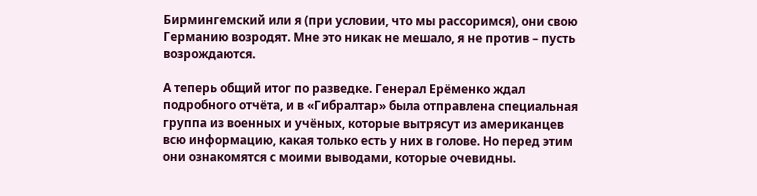Бирмингемский или я (при условии, что мы рассоримся), они свою Германию возродят. Мне это никак не мешало, я не против – пусть возрождаются.

А теперь общий итог по разведке. Генерал Ерёменко ждал подробного отчёта, и в «Гибралтар» была отправлена специальная группа из военных и учёных, которые вытрясут из американцев всю информацию, какая только есть у них в голове. Но перед этим они ознакомятся с моими выводами, которые очевидны.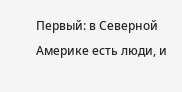Первый: в Северной Америке есть люди, и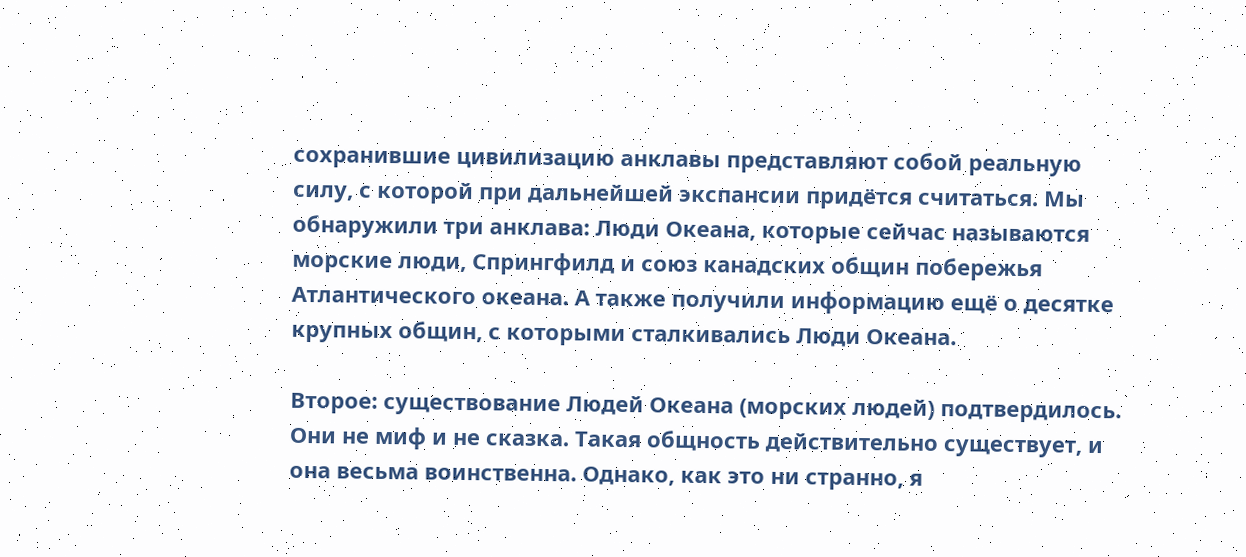сохранившие цивилизацию анклавы представляют собой реальную силу, с которой при дальнейшей экспансии придётся считаться. Мы обнаружили три анклава: Люди Океана, которые сейчас называются морские люди, Спрингфилд и союз канадских общин побережья Атлантического океана. А также получили информацию ещё о десятке крупных общин, с которыми сталкивались Люди Океана.

Второе: существование Людей Океана (морских людей) подтвердилось. Они не миф и не сказка. Такая общность действительно существует, и она весьма воинственна. Однако, как это ни странно, я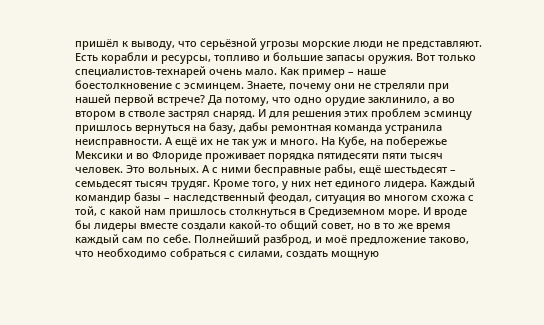пришёл к выводу, что серьёзной угрозы морские люди не представляют. Есть корабли и ресурсы, топливо и большие запасы оружия. Вот только специалистов-технарей очень мало. Как пример – наше боестолкновение с эсминцем. Знаете, почему они не стреляли при нашей первой встрече? Да потому, что одно орудие заклинило, а во втором в стволе застрял снаряд. И для решения этих проблем эсминцу пришлось вернуться на базу, дабы ремонтная команда устранила неисправности. А ещё их не так уж и много. На Кубе, на побережье Мексики и во Флориде проживает порядка пятидесяти пяти тысяч человек. Это вольных. А с ними бесправные рабы, ещё шестьдесят – семьдесят тысяч трудяг. Кроме того, у них нет единого лидера. Каждый командир базы – наследственный феодал, ситуация во многом схожа с той, с какой нам пришлось столкнуться в Средиземном море. И вроде бы лидеры вместе создали какой-то общий совет, но в то же время каждый сам по себе. Полнейший разброд, и моё предложение таково, что необходимо собраться с силами, создать мощную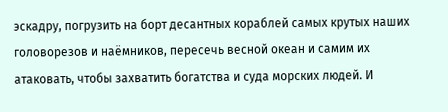эскадру, погрузить на борт десантных кораблей самых крутых наших головорезов и наёмников, пересечь весной океан и самим их атаковать, чтобы захватить богатства и суда морских людей. И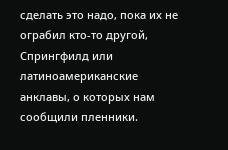сделать это надо, пока их не ограбил кто-то другой, Спрингфилд или латиноамериканские анклавы, о которых нам сообщили пленники.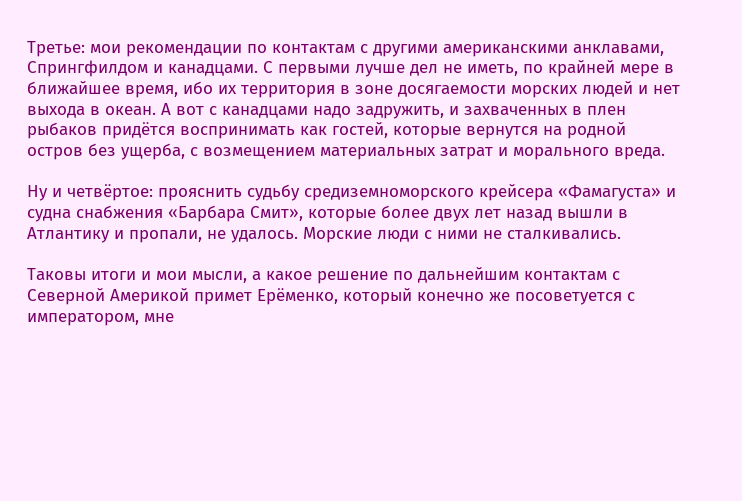Третье: мои рекомендации по контактам с другими американскими анклавами, Спрингфилдом и канадцами. С первыми лучше дел не иметь, по крайней мере в ближайшее время, ибо их территория в зоне досягаемости морских людей и нет выхода в океан. А вот с канадцами надо задружить, и захваченных в плен рыбаков придётся воспринимать как гостей, которые вернутся на родной остров без ущерба, с возмещением материальных затрат и морального вреда.

Ну и четвёртое: прояснить судьбу средиземноморского крейсера «Фамагуста» и судна снабжения «Барбара Смит», которые более двух лет назад вышли в Атлантику и пропали, не удалось. Морские люди с ними не сталкивались.

Таковы итоги и мои мысли, а какое решение по дальнейшим контактам с Северной Америкой примет Ерёменко, который конечно же посоветуется с императором, мне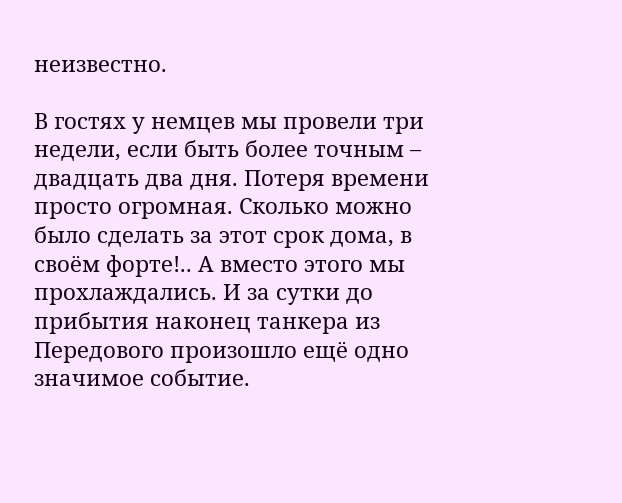неизвестно.

В гостях у немцев мы провели три недели, если быть более точным – двадцать два дня. Потеря времени просто огромная. Сколько можно было сделать за этот срок дома, в своём форте!.. А вместо этого мы прохлаждались. И за сутки до прибытия наконец танкера из Передового произошло ещё одно значимое событие.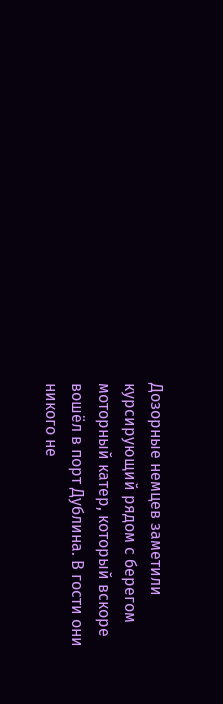Дозорные немцев заметили курсирующий рядом с берегом моторный катер, который вскоре вошёл в порт Дублина. В гости они никого не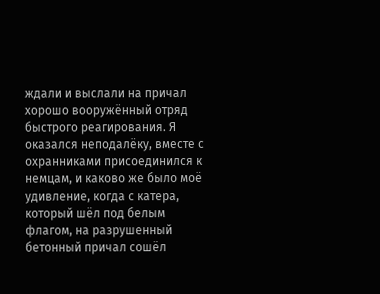ждали и выслали на причал хорошо вооружённый отряд быстрого реагирования. Я оказался неподалёку, вместе с охранниками присоединился к немцам, и каково же было моё удивление, когда с катера, который шёл под белым флагом, на разрушенный бетонный причал сошёл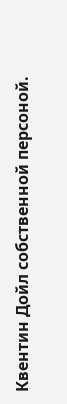Квентин Дойл собственной персоной.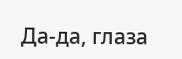Да-да, глаза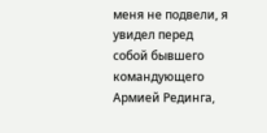меня не подвели, я увидел перед собой бывшего командующего Армией Рединга,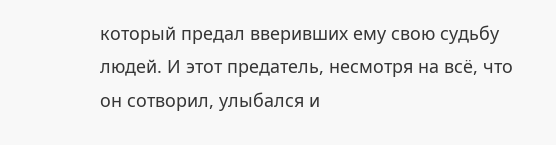который предал вверивших ему свою судьбу людей. И этот предатель, несмотря на всё, что он сотворил, улыбался и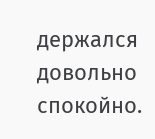держался довольно спокойно.